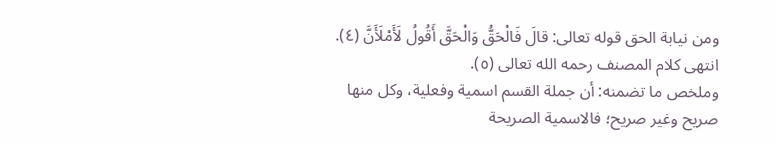ومن نيابة الحق قوله تعالى: قالَ فَالْحَقُّ وَالْحَقَّ أَقُولُ لَأَمْلَأَنَّ (٤). انتهى كلام المصنف رحمه الله تعالى (٥).
وملخص ما تضمنه: أن جملة القسم اسمية وفعلية، وكل منها صريح وغير صريح؛ فالاسمية الصريحة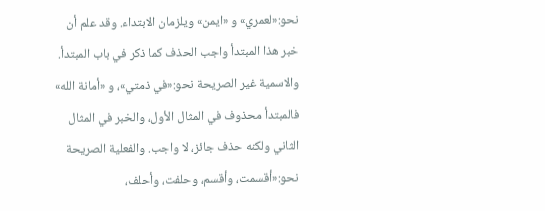نحو:«لعمري» و «ايمن» ويلزمان الابتداء. وقد علم أن خبر هذا المبتدأ واجب الحذف كما ذكر في باب المبتدأ. والاسمية غير الصريحة نحو:«في ذمتي»، و «أمانة الله» فالمبتدأ محذوف في المثال الأول، والخبر في المثال الثاني ولكنه حذف جائز، لا واجب. والفعلية الصريحة نحو:«أقسمت، وأقسم، وحلفت، وأحلف،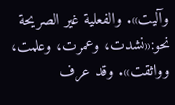وآليت». والفعلية غير الصريحة نحو:«نشدت، وعمرت، وعلمت، وواثقت». وقد عرف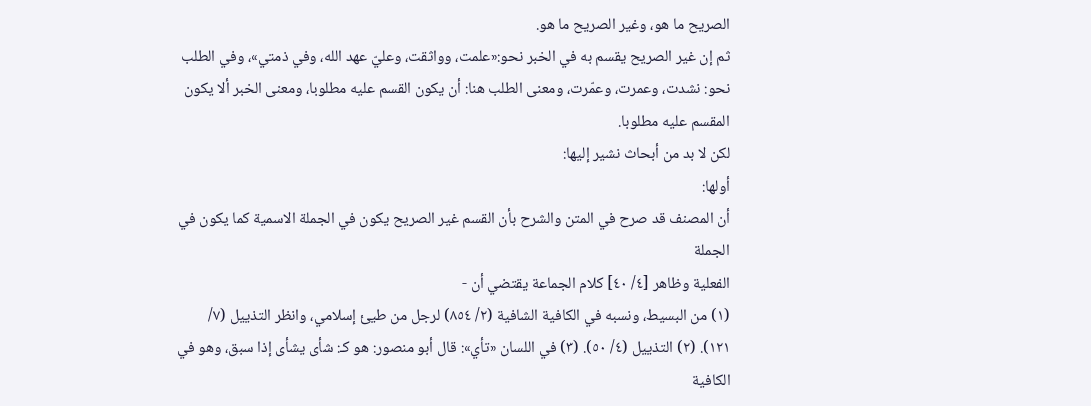الصريح ما هو، وغير الصريح ما هو.
ثم إن غير الصريح يقسم به في الخبر نحو:«علمت، وواثقت، وعليّ عهد الله، وفي ذمتي»، وفي الطلب نحو: نشدت، وعمرت، وعمّرت، ومعنى الطلب هنا: أن يكون القسم عليه مطلوبا، ومعنى الخبر ألا يكون المقسم عليه مطلوبا.
لكن لا بد من أبحاث نشير إليها:
أولها:
أن المصنف قد صرح في المتن والشرح بأن القسم غير الصريح يكون في الجملة الاسمية كما يكون في الجملة
الفعلية وظاهر [٤/ ٤٠] كلام الجماعة يقتضي أن -
(١) من البسيط، ونسبه في الكافية الشافية (٢/ ٨٥٤) لرجل من طيئ إسلامي، وانظر التذييل (٧/ ١٢١). (٢) التذييل (٤/ ٥٠). (٣) في اللسان «تأي»: قال أبو منصور: هو كـ: شأى يشأى إذا سبق، وهو في الكافية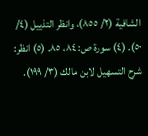الشافية (٢/ ٨٥٥)، وانظر التذييل (٤/ ٥٠). (٤) سورة ص: ٨٤، ٨٥. (٥) انظر: شرح التسهيل لابن مالك (٣/ ١٩٩).